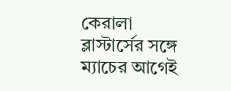কেরালা ব্লাস্টার্সের সঙ্গে ম্যাচের আগেই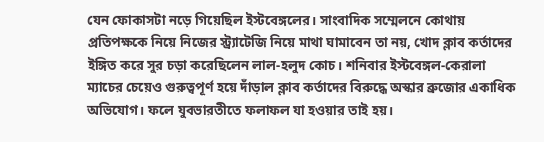যেন ফোকাসটা নড়ে গিয়েছিল ইস্টবেঙ্গলের। সাংবাদিক সম্মেলনে কোথায় প্রতিপক্ষকে নিয়ে নিজের স্ট্র্যাটেজি নিয়ে মাথা ঘামাবেন তা নয়, খোদ ক্লাব কর্তাদের ইঙ্গিত করে সুর চড়া করেছিলেন লাল-হলুদ কোচ। শনিবার ইস্টবেঙ্গল-কেরালা ম্যাচের চেয়েও গুরুত্বপূর্ণ হয়ে দাঁড়াল ক্লাব কর্তাদের বিরুদ্ধে অস্কার ব্রুজোর একাধিক অভিযোগ। ফলে যুবভারতীতে ফলাফল যা হওয়ার তাই হয়।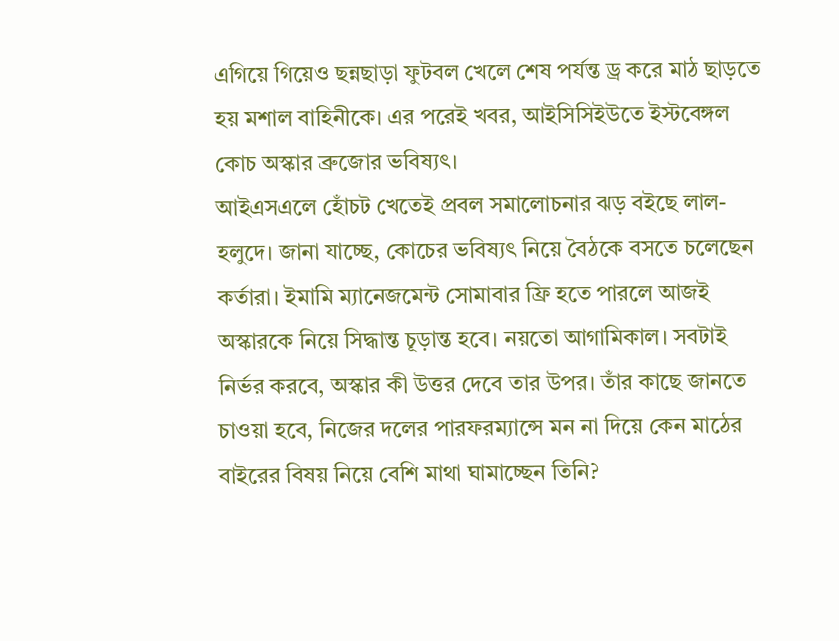এগিয়ে গিয়েও ছন্নছাড়া ফুটবল খেলে শেষ পর্যন্ত ড্র করে মাঠ ছাড়তে হয় মশাল বাহিনীকে। এর পরেই খবর, আইসিসিইউতে ইস্টবেঙ্গল কোচ অস্কার ব্রুজোর ভবিষ্যৎ।
আইএসএলে হোঁচট খেতেই প্রবল সমালোচনার ঝড় বইছে লাল-হলুদে। জানা যাচ্ছে, কোচের ভবিষ্যৎ নিয়ে বৈঠকে বসতে চলেছেন কর্তারা। ইমামি ম্যানেজমেন্ট সোমাবার ফ্রি হতে পারলে আজই অস্কারকে নিয়ে সিদ্ধান্ত চূড়ান্ত হবে। নয়তো আগামিকাল। সবটাই নির্ভর করবে, অস্কার কী উত্তর দেবে তার উপর। তাঁর কাছে জানতে চাওয়া হবে, নিজের দলের পারফরম্যান্সে মন না দিয়ে কেন মাঠের বাইরের বিষয় নিয়ে বেশি মাথা ঘামাচ্ছেন তিনি?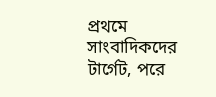প্রথমে সাংবাদিকদের টার্গেট, পরে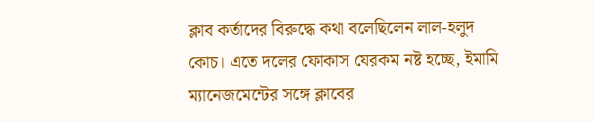ক্লাব কর্তাদের বিরুদ্ধে কথা বলেছিলেন লাল-হলুদ কোচ। এতে দলের ফোকাস যেরকম নষ্ট হচ্ছে, ইমামি ম্যানেজমেন্টের সঙ্গে ক্লাবের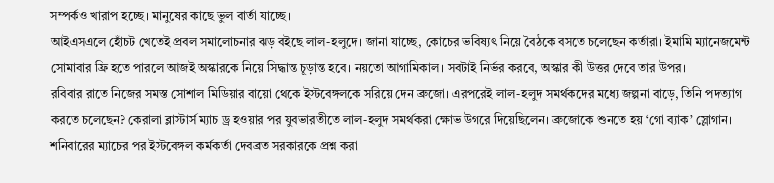সম্পর্কও খারাপ হচ্ছে। মানুষের কাছে ভুল বার্তা যাচ্ছে।
আইএসএলে হোঁচট খেতেই প্রবল সমালোচনার ঝড় বইছে লাল-হলুদে। জানা যাচ্ছে, কোচের ভবিষ্যৎ নিয়ে বৈঠকে বসতে চলেছেন কর্তারা। ইমামি ম্যানেজমেন্ট সোমাবার ফ্রি হতে পারলে আজই অস্কারকে নিয়ে সিদ্ধান্ত চূড়ান্ত হবে। নয়তো আগামিকাল। সবটাই নির্ভর করবে, অস্কার কী উত্তর দেবে তার উপর।
রবিবার রাতে নিজের সমস্ত সোশাল মিডিয়ার বায়ো থেকে ইস্টবেঙ্গলকে সরিয়ে দেন ব্রুজো। এরপরেই লাল-হলুদ সমর্থকদের মধ্যে জল্পনা বাড়ে, তিনি পদত্যাগ করতে চলেছেন? কেরালা ব্লাস্টার্স ম্যাচ ড্র হওয়ার পর যুবভারতীতে লাল-হলুদ সমর্থকরা ক্ষোভ উগরে দিয়েছিলেন। ব্রুজোকে শুনতে হয় ‘গো ব্যাক’ স্লোগান। শনিবারের ম্যাচের পর ইস্টবেঙ্গল কর্মকর্তা দেবব্রত সরকারকে প্রশ্ন করা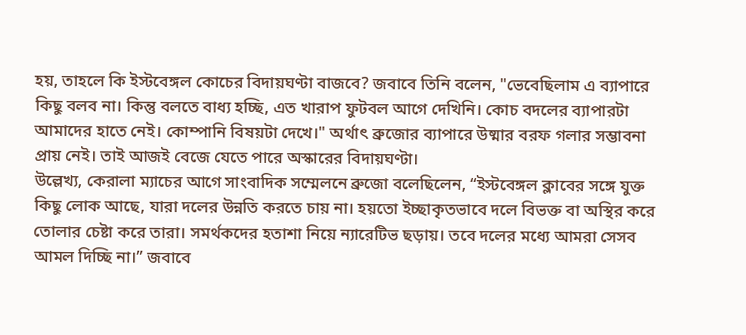হয়, তাহলে কি ইস্টবেঙ্গল কোচের বিদায়ঘণ্টা বাজবে? জবাবে তিনি বলেন, "ভেবেছিলাম এ ব্যাপারে কিছু বলব না। কিন্তু বলতে বাধ্য হচ্ছি, এত খারাপ ফুটবল আগে দেখিনি। কোচ বদলের ব্যাপারটা আমাদের হাতে নেই। কোম্পানি বিষয়টা দেখে।" অর্থাৎ ব্রুজোর ব্যাপারে উষ্মার বরফ গলার সম্ভাবনা প্রায় নেই। তাই আজই বেজে যেতে পারে অস্কারের বিদায়ঘণ্টা।
উল্লেখ্য, কেরালা ম্যাচের আগে সাংবাদিক সম্মেলনে ব্রুজো বলেছিলেন, “ইস্টবেঙ্গল ক্লাবের সঙ্গে যুক্ত কিছু লোক আছে, যারা দলের উন্নতি করতে চায় না। হয়তো ইচ্ছাকৃতভাবে দলে বিভক্ত বা অস্থির করে তোলার চেষ্টা করে তারা। সমর্থকদের হতাশা নিয়ে ন্যারেটিভ ছড়ায়। তবে দলের মধ্যে আমরা সেসব আমল দিচ্ছি না।” জবাবে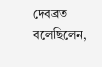দেবব্রত বলেছিলেন,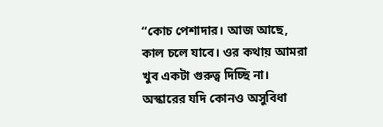“কোচ পেশাদার। আজ আছে, কাল চলে যাবে। ওর কথায় আমরা খুব একটা গুরুত্ব দিচ্ছি না। অস্কারের যদি কোনও অসুবিধা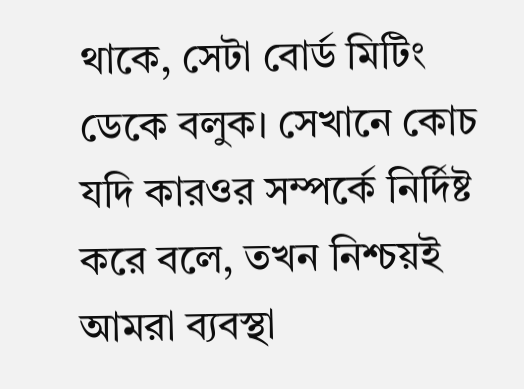থাকে, সেটা বোর্ড মিটিং ডেকে বলুক। সেখানে কোচ যদি কারওর সম্পর্কে নির্দিষ্ট করে বলে, তখন নিশ্চয়ই আমরা ব্যবস্থা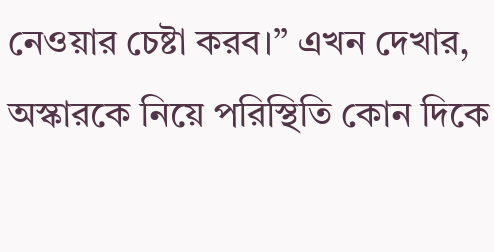নেওয়ার চেষ্টা করব।” এখন দেখার, অস্কারকে নিয়ে পরিস্থিতি কোন দিকে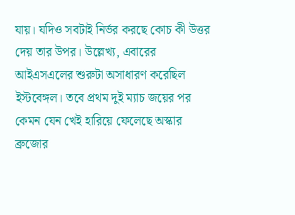যায়। যদিও সবটাই নির্ভর করছে কোচ কী উত্তর দেয় তার উপর। উল্লেখ্য, এবারের আইএসএলের শুরুটা অসাধারণ করেছিল ইস্টবেঙ্গল। তবে প্রথম দুই ম্যাচ জয়ের পর কেমন যেন খেই হারিয়ে ফেলেছে অস্কার ব্রুজোর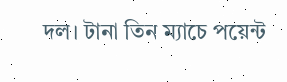দল। টানা তিন ম্যাচে পয়েন্ট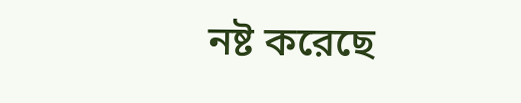নষ্ট করেছে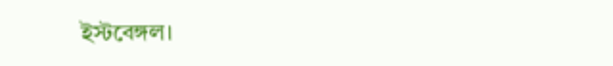ইস্টবেঙ্গল।